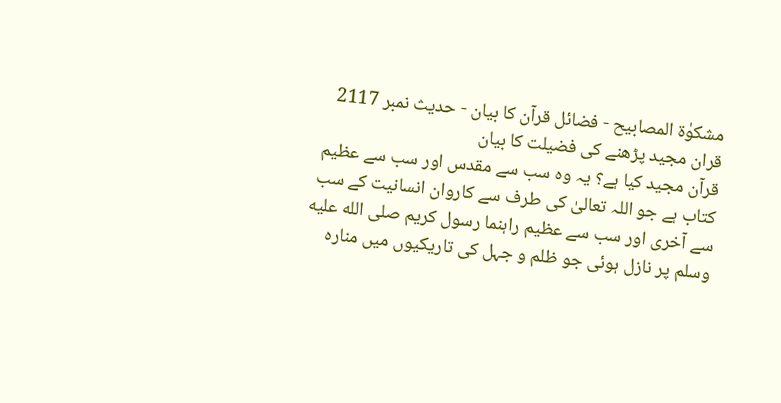مشکوٰۃ المصابیح - فضائل قرآن کا بیان - حدیث نمبر 2117
قران مجید پڑھنے کى فضیلت کا بیان
قرآن مجید کیا ہے؟ یہ وہ سب سے مقدس اور سب سے عظیم کتاب ہے جو اللہ تعالیٰ کی طرف سے کاروان انسانیت کے سب سے آخری اور سب سے عظیم راہنما رسول کریم صلى الله عليه وسلم پر نازل ہوئی جو ظلم و جہل کی تاریکیوں میں منارہ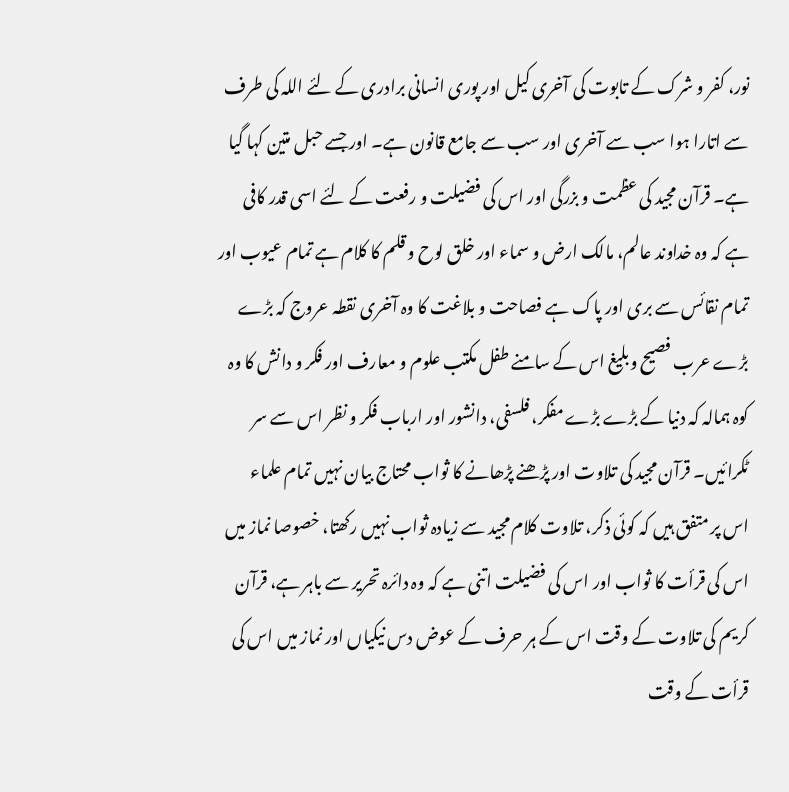نور، کفر و شرک کے تابوت کی آخری کیل اور پوری انسانی برادری کے لئے اللہ کی طرف سے اتارا ہوا سب سے آخری اور سب سے جامع قانون ہے۔ اور جسے حبل متین کہا گیا ہے۔ قرآن مجید کی عظمت و بزرگی اور اس کی فضیلت و رفعت کے لئے اسی قدر کافی ہے کہ وہ خداوند عالم، مالک ارض و سماء اور خلق لوح و قلم کا کلام ہے تمام عیوب اور تمام نقائس سے بری اور پاک ہے فصاحت و بلاغت کا وہ آخری نقطہ عروج کہ بڑے بڑے عرب فصیح وبلیغ اس کے سامنے طفل مکتب علوم و معارف اور فکر و دانش کا وہ کوہ ہمالہ کہ دنیا کے بڑے بڑے مفکر، فلسفی، دانشور اور ارباب فکر و نظر اس سے سر ٹکرائیں۔ قرآن مجید کی تلاوت اور پڑھنے پڑھانے کا ثواب محتاج بیان نہیں تمام علماء اس پر متفق ہیں کہ کوئی ذکر، تلاوت کلام مجید سے زیادہ ثواب نہیں رکھتا، خصوصا نماز میں اس کی قرأت کا ثواب اور اس کی فضیلت اتنی ہے کہ وہ دائرہ تحریر سے باہر ہے، قرآن کریم کی تلاوت کے وقت اس کے ہر حرف کے عوض دس نیکیاں اور نماز میں اس کی قرأت کے وقت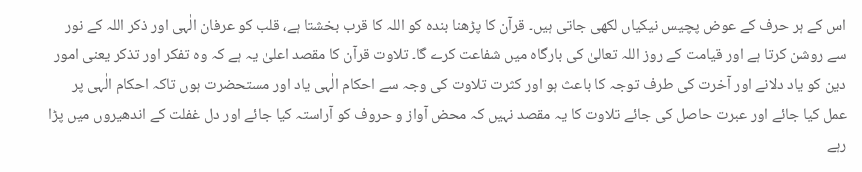اس کے ہر حرف کے عوض پچیس نیکیاں لکھی جاتی ہیں۔ قرآن کا پڑھنا بندہ کو اللہ کا قرب بخشتا ہے، قلب کو عرفان الٰہی اور ذکر اللہ کے نور سے روشن کرتا ہے اور قیامت کے روز اللہ تعالیٰ کی بارگاہ میں شفاعت کرے گا۔ تلاوت قرآن کا مقصد اعلیٰ یہ ہے کہ وہ تفکر اور تذکر یعنی امور دین کو یاد دلانے اور آخرت کی طرف توجہ کا باعث ہو اور کثرت تلاوت کی وجہ سے احکام الٰہی یاد اور مستحضرت ہوں تاکہ احکام الٰہی پر عمل کیا جائے اور عبرت حاصل کی جائے تلاوت کا یہ مقصد نہیں کہ محض آواز و حروف کو آراستہ کیا جائے اور دل غفلت کے اندھیروں میں پڑا رہے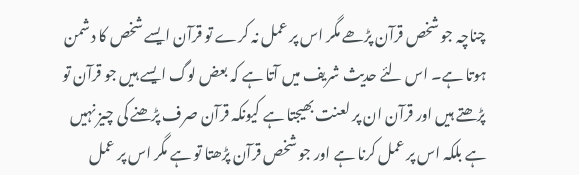چناچہ جو شخص قرآن پڑھے مگر اس پر عمل نہ کرے تو قرآن ایسے شخص کا دشمن ہوتا ہے۔ اس لئے حدیث شریف میں آتا ہے کہ بعض لوگ ایسے ہیں جو قرآن تو پڑھتے ہیں اور قرآن ان پر لعنت بھیجتا ہے کیونکہ قرآن صرف پڑھنے کی چیز نہیں ہے بلکہ اس پر عمل کرنا ہے اور جو شخص قرآن پڑھتا تو ہے مگر اس پر عمل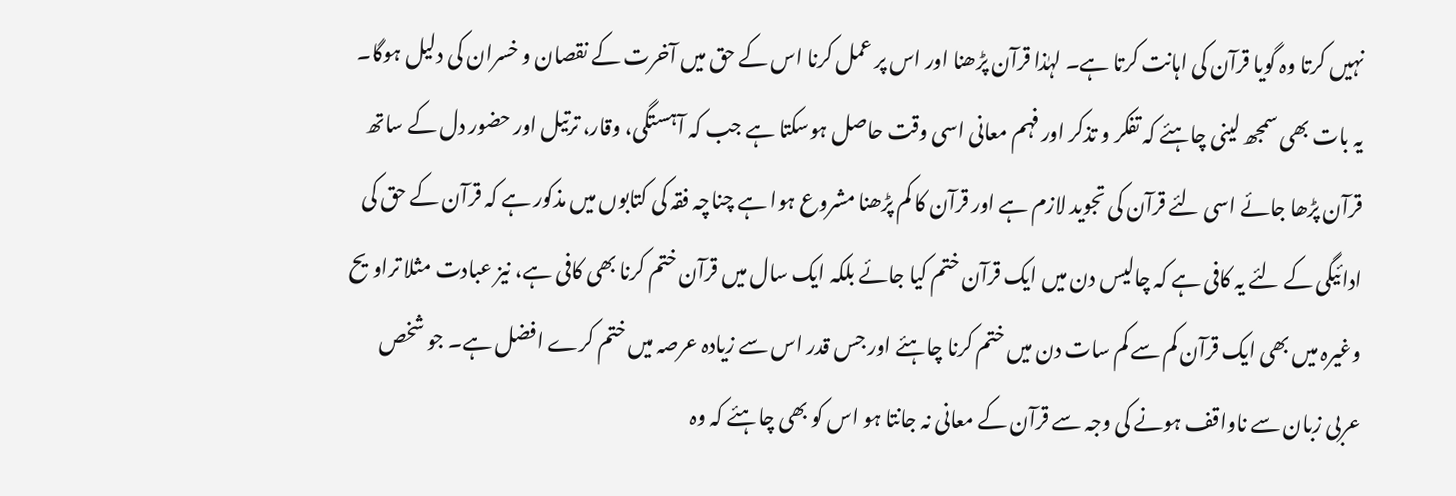نہیں کرتا وہ گویا قرآن کی اہانت کرتا ہے۔ لہٰذا قرآن پڑھنا اور اس پر عمل کرنا اس کے حق میں آخرت کے نقصان و خسران کی دلیل ہوگا۔ یہ بات بھی سمجھ لینی چاہئے کہ تفکر و تذکر اور فہم معانی اسی وقت حاصل ہوسکتا ہے جب کہ آہستگی، وقار، ترتیل اور حضور دل کے ساتھ قرآن پڑھا جائے اسی لئے قرآن کی تجوید لازم ہے اور قرآن کا کم پڑھنا مشروع ہوا ہے چناچہ فقہ کی کتابوں میں مذکور ہے کہ قرآن کے حق کی ادائیگی کے لئے یہ کافی ہے کہ چالیس دن میں ایک قرآن ختم کیا جائے بلکہ ایک سال میں قرآن ختم کرنا بھی کافی ہے، نیز عبادت مثلا تراویح وغیرہ میں بھی ایک قرآن کم سے کم سات دن میں ختم کرنا چاہئے اور جس قدر اس سے زیادہ عرصہ میں ختم کرے افضل ہے۔ جو شخص عربی زبان سے ناواقف ہونے کی وجہ سے قرآن کے معانی نہ جانتا ہو اس کو بھی چاہئے کہ وہ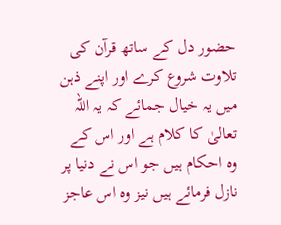حضور دل کے ساتھ قرآن کی تلاوت شروع کرے اور اپنے ذہن میں یہ خیال جمائے کہ یہ اللہ تعالیٰ کا کلام ہے اور اس کے وہ احکام ہیں جو اس نے دنیا پر نازل فرمائے ہیں نیز وہ اس عاجز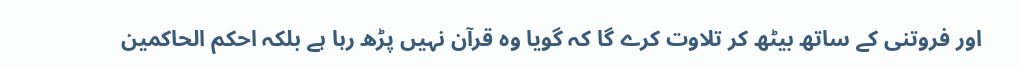اور فروتنی کے ساتھ بیٹھ کر تلاوت کرے گا کہ گویا وہ قرآن نہیں پڑھ رہا ہے بلکہ احکم الحاکمین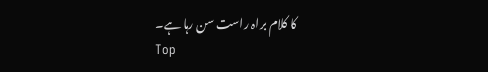کا کلام براہ راست سن رہا ہے۔
Top